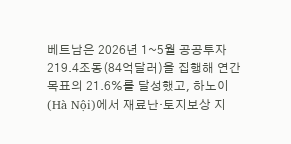베트남은 2026년 1~5월 공공투자 219.4조동(84억달러)을 집행해 연간 목표의 21.6%를 달성했고, 하노이(Hà Nội)에서 재료난·토지보상 지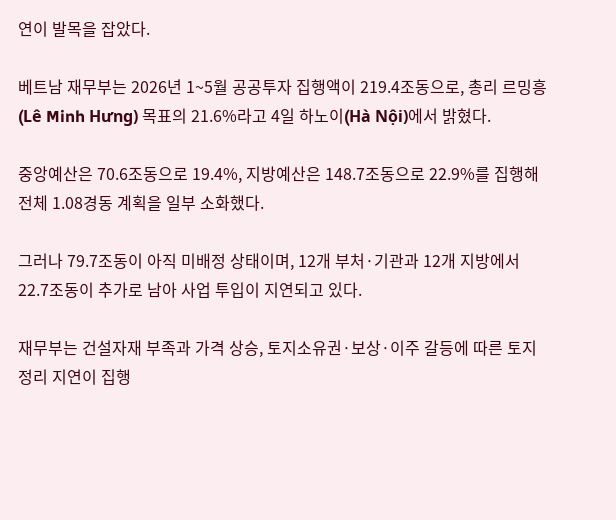연이 발목을 잡았다.

베트남 재무부는 2026년 1~5월 공공투자 집행액이 219.4조동으로, 총리 르밍흥(Lê Minh Hưng) 목표의 21.6%라고 4일 하노이(Hà Nội)에서 밝혔다.

중앙예산은 70.6조동으로 19.4%, 지방예산은 148.7조동으로 22.9%를 집행해 전체 1.08경동 계획을 일부 소화했다.

그러나 79.7조동이 아직 미배정 상태이며, 12개 부처·기관과 12개 지방에서 22.7조동이 추가로 남아 사업 투입이 지연되고 있다.

재무부는 건설자재 부족과 가격 상승, 토지소유권·보상·이주 갈등에 따른 토지정리 지연이 집행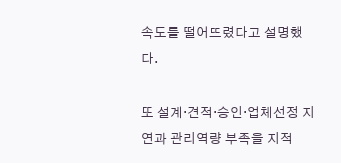속도를 떨어뜨렸다고 설명했다.

또 설계·견적·승인·업체선정 지연과 관리역량 부족을 지적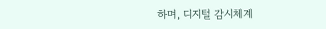하며, 디지털 감시체계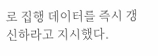로 집행 데이터를 즉시 갱신하라고 지시했다.